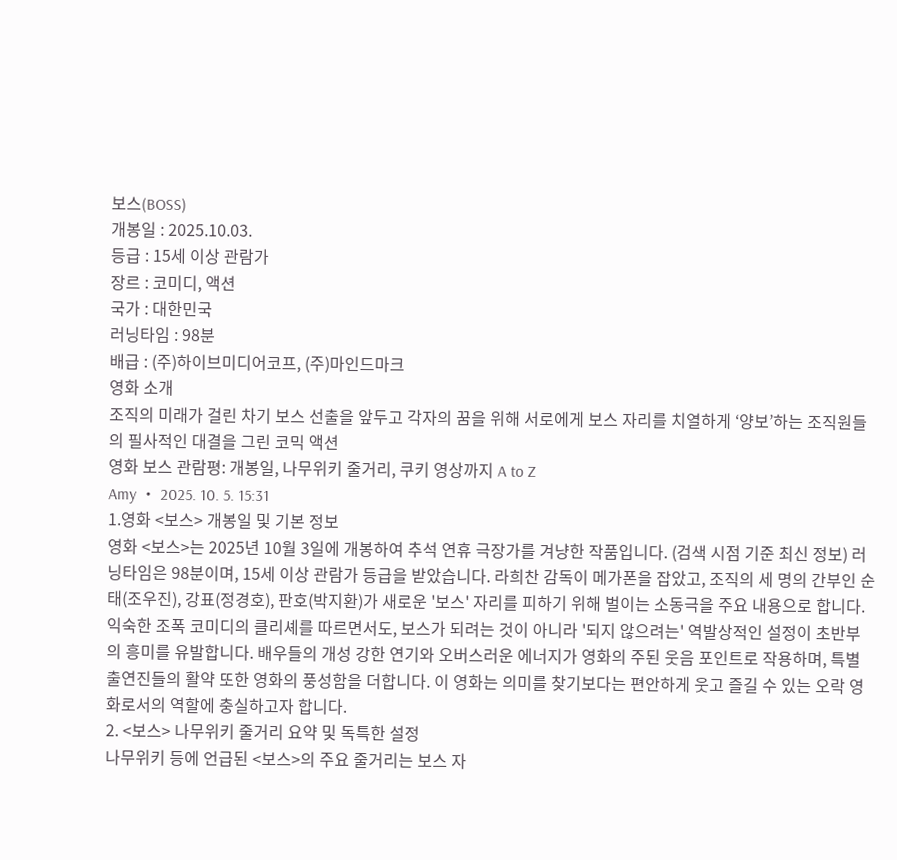보스(BOSS)
개봉일 : 2025.10.03.
등급 : 15세 이상 관람가
장르 : 코미디, 액션
국가 : 대한민국
러닝타임 : 98분
배급 : (주)하이브미디어코프, (주)마인드마크
영화 소개
조직의 미래가 걸린 차기 보스 선출을 앞두고 각자의 꿈을 위해 서로에게 보스 자리를 치열하게 ‘양보’하는 조직원들의 필사적인 대결을 그린 코믹 액션
영화 보스 관람평: 개봉일, 나무위키 줄거리, 쿠키 영상까지 A to Z
Amy ・ 2025. 10. 5. 15:31
1.영화 <보스> 개봉일 및 기본 정보
영화 <보스>는 2025년 10월 3일에 개봉하여 추석 연휴 극장가를 겨냥한 작품입니다. (검색 시점 기준 최신 정보) 러닝타임은 98분이며, 15세 이상 관람가 등급을 받았습니다. 라희찬 감독이 메가폰을 잡았고, 조직의 세 명의 간부인 순태(조우진), 강표(정경호), 판호(박지환)가 새로운 '보스' 자리를 피하기 위해 벌이는 소동극을 주요 내용으로 합니다. 익숙한 조폭 코미디의 클리셰를 따르면서도, 보스가 되려는 것이 아니라 '되지 않으려는' 역발상적인 설정이 초반부의 흥미를 유발합니다. 배우들의 개성 강한 연기와 오버스러운 에너지가 영화의 주된 웃음 포인트로 작용하며, 특별 출연진들의 활약 또한 영화의 풍성함을 더합니다. 이 영화는 의미를 찾기보다는 편안하게 웃고 즐길 수 있는 오락 영화로서의 역할에 충실하고자 합니다.
2. <보스> 나무위키 줄거리 요약 및 독특한 설정
나무위키 등에 언급된 <보스>의 주요 줄거리는 보스 자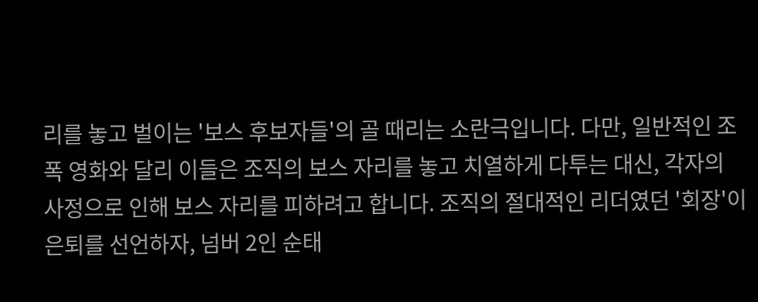리를 놓고 벌이는 '보스 후보자들'의 골 때리는 소란극입니다. 다만, 일반적인 조폭 영화와 달리 이들은 조직의 보스 자리를 놓고 치열하게 다투는 대신, 각자의 사정으로 인해 보스 자리를 피하려고 합니다. 조직의 절대적인 리더였던 '회장'이 은퇴를 선언하자, 넘버 2인 순태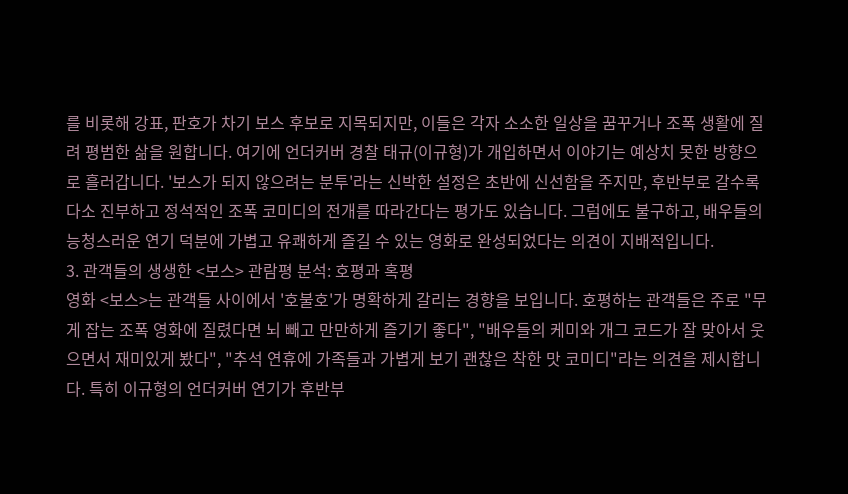를 비롯해 강표, 판호가 차기 보스 후보로 지목되지만, 이들은 각자 소소한 일상을 꿈꾸거나 조폭 생활에 질려 평범한 삶을 원합니다. 여기에 언더커버 경찰 태규(이규형)가 개입하면서 이야기는 예상치 못한 방향으로 흘러갑니다. '보스가 되지 않으려는 분투'라는 신박한 설정은 초반에 신선함을 주지만, 후반부로 갈수록 다소 진부하고 정석적인 조폭 코미디의 전개를 따라간다는 평가도 있습니다. 그럼에도 불구하고, 배우들의 능청스러운 연기 덕분에 가볍고 유쾌하게 즐길 수 있는 영화로 완성되었다는 의견이 지배적입니다.
3. 관객들의 생생한 <보스> 관람평 분석: 호평과 혹평
영화 <보스>는 관객들 사이에서 '호불호'가 명확하게 갈리는 경향을 보입니다. 호평하는 관객들은 주로 "무게 잡는 조폭 영화에 질렸다면 뇌 빼고 만만하게 즐기기 좋다", "배우들의 케미와 개그 코드가 잘 맞아서 웃으면서 재미있게 봤다", "추석 연휴에 가족들과 가볍게 보기 괜찮은 착한 맛 코미디"라는 의견을 제시합니다. 특히 이규형의 언더커버 연기가 후반부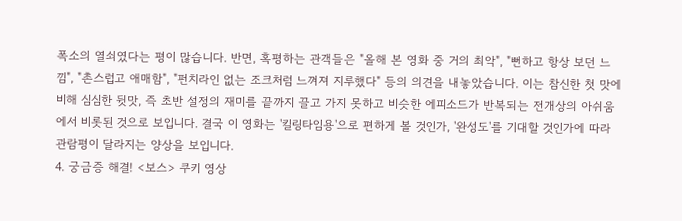폭소의 열쇠였다는 평이 많습니다. 반면, 혹평하는 관객들은 "올해 본 영화 중 거의 최악", "뻔하고 항상 보던 느낌", "촌스럽고 애매함", "펀치라인 없는 조크처럼 느껴져 지루했다" 등의 의견을 내놓았습니다. 이는 참신한 첫 맛에 비해 심심한 뒷맛, 즉 초반 설정의 재미를 끝까지 끌고 가지 못하고 비슷한 에피소드가 반복되는 전개상의 아쉬움에서 비롯된 것으로 보입니다. 결국 이 영화는 '킬링타임용'으로 편하게 볼 것인가, '완성도'를 기대할 것인가에 따라 관람평이 달라지는 양상을 보입니다.
4. 궁금증 해결! <보스> 쿠키 영상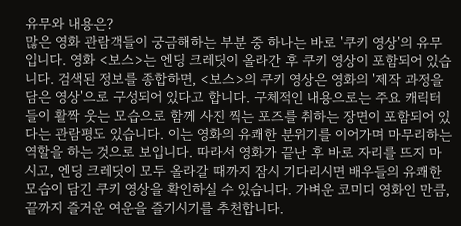유무와 내용은?
많은 영화 관람객들이 궁금해하는 부분 중 하나는 바로 '쿠키 영상'의 유무입니다. 영화 <보스>는 엔딩 크레딧이 올라간 후 쿠키 영상이 포함되어 있습니다. 검색된 정보를 종합하면, <보스>의 쿠키 영상은 영화의 '제작 과정을 담은 영상'으로 구성되어 있다고 합니다. 구체적인 내용으로는 주요 캐릭터들이 활짝 웃는 모습으로 함께 사진 찍는 포즈를 취하는 장면이 포함되어 있다는 관람평도 있습니다. 이는 영화의 유쾌한 분위기를 이어가며 마무리하는 역할을 하는 것으로 보입니다. 따라서 영화가 끝난 후 바로 자리를 뜨지 마시고, 엔딩 크레딧이 모두 올라갈 때까지 잠시 기다리시면 배우들의 유쾌한 모습이 담긴 쿠키 영상을 확인하실 수 있습니다. 가벼운 코미디 영화인 만큼, 끝까지 즐거운 여운을 즐기시기를 추천합니다.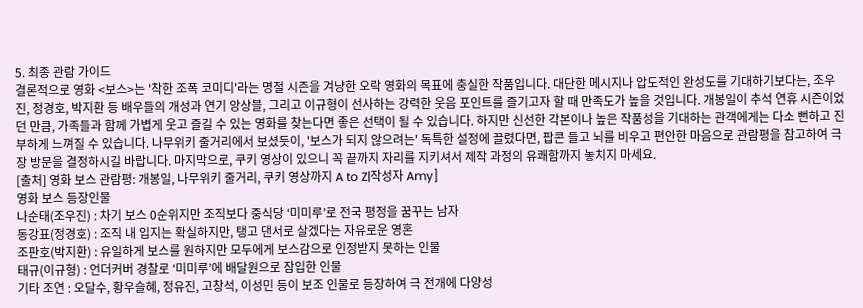5. 최종 관람 가이드
결론적으로 영화 <보스>는 '착한 조폭 코미디'라는 명절 시즌을 겨냥한 오락 영화의 목표에 충실한 작품입니다. 대단한 메시지나 압도적인 완성도를 기대하기보다는, 조우진, 정경호, 박지환 등 배우들의 개성과 연기 앙상블, 그리고 이규형이 선사하는 강력한 웃음 포인트를 즐기고자 할 때 만족도가 높을 것입니다. 개봉일이 추석 연휴 시즌이었던 만큼, 가족들과 함께 가볍게 웃고 즐길 수 있는 영화를 찾는다면 좋은 선택이 될 수 있습니다. 하지만 신선한 각본이나 높은 작품성을 기대하는 관객에게는 다소 뻔하고 진부하게 느껴질 수 있습니다. 나무위키 줄거리에서 보셨듯이, '보스가 되지 않으려는' 독특한 설정에 끌렸다면, 팝콘 들고 뇌를 비우고 편안한 마음으로 관람평을 참고하여 극장 방문을 결정하시길 바랍니다. 마지막으로, 쿠키 영상이 있으니 꼭 끝까지 자리를 지키셔서 제작 과정의 유쾌함까지 놓치지 마세요.
[출처] 영화 보스 관람평: 개봉일, 나무위키 줄거리, 쿠키 영상까지 A to Z|작성자 Amy]
영화 보스 등장인물
나순태(조우진) : 차기 보스 0순위지만 조직보다 중식당 ‘미미루’로 전국 평정을 꿈꾸는 남자
동강표(정경호) : 조직 내 입지는 확실하지만, 탱고 댄서로 살겠다는 자유로운 영혼
조판호(박지환) : 유일하게 보스를 원하지만 모두에게 보스감으로 인정받지 못하는 인물
태규(이규형) : 언더커버 경찰로 ‘미미루’에 배달원으로 잠입한 인물
기타 조연 : 오달수, 황우슬혜, 정유진, 고창석, 이성민 등이 보조 인물로 등장하여 극 전개에 다양성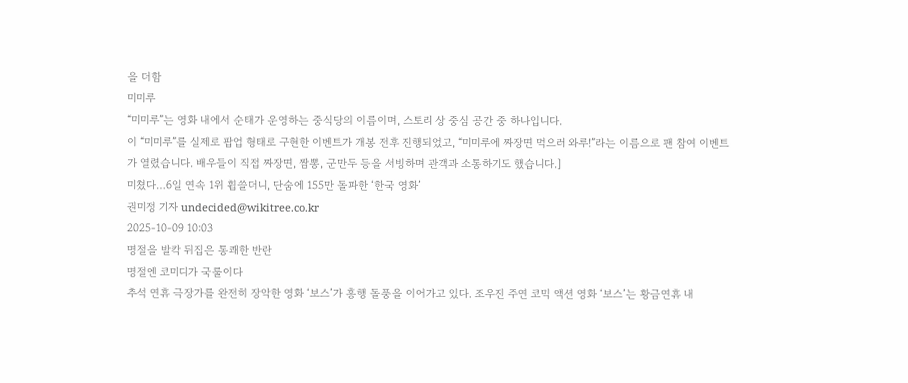을 더함
미미루
“미미루”는 영화 내에서 순태가 운영하는 중식당의 이름이며, 스토리 상 중심 공간 중 하나입니다.
이 “미미루”를 실제로 팝업 형태로 구현한 이벤트가 개봉 전후 진행되었고, “미미루에 짜장면 먹으러 와루!”라는 이름으로 팬 참여 이벤트가 열렸습니다. 배우들이 직접 짜장면, 짬뽕, 군만두 등을 서빙하며 관객과 소통하기도 했습니다.]
미쳤다…6일 연속 1위 휩쓸더니, 단숨에 155만 돌파한 ‘한국 영화’
권미정 기자 undecided@wikitree.co.kr
2025-10-09 10:03
명절을 발칵 뒤집은 통쾌한 반란
명절엔 코미디가 국룰이다
추석 연휴 극장가를 완전히 장악한 영화 ‘보스’가 흥행 돌풍을 이어가고 있다. 조우진 주연 코믹 액션 영화 ‘보스’는 황금연휴 내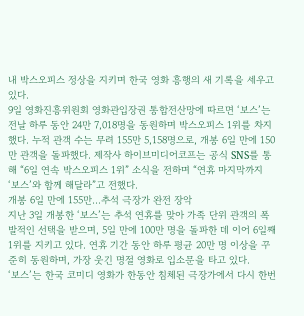내 박스오피스 정상을 지키며 한국 영화 흥행의 새 기록을 세우고 있다.
9일 영화진흥위원회 영화관입장권 통합전산망에 따르면 ‘보스’는 전날 하루 동안 24만 7,018명을 동원하며 박스오피스 1위를 차지했다. 누적 관객 수는 무려 155만 5,158명으로, 개봉 6일 만에 150만 관객을 돌파했다. 제작사 하이브미디어코프는 공식 SNS를 통해 “6일 연속 박스오피스 1위” 소식을 전하며 “연휴 마지막까지 ‘보스’와 함께 해달라”고 전했다.
개봉 6일 만에 155만…추석 극장가 완전 장악
지난 3일 개봉한 ‘보스’는 추석 연휴를 맞아 가족 단위 관객의 폭발적인 선택을 받으며, 5일 만에 100만 명을 돌파한 데 이어 6일째 1위를 지키고 있다. 연휴 기간 동안 하루 평균 20만 명 이상을 꾸준히 동원하며, 가장 웃긴 명절 영화로 입소문을 타고 있다.
‘보스’는 한국 코미디 영화가 한동안 침체된 극장가에서 다시 한번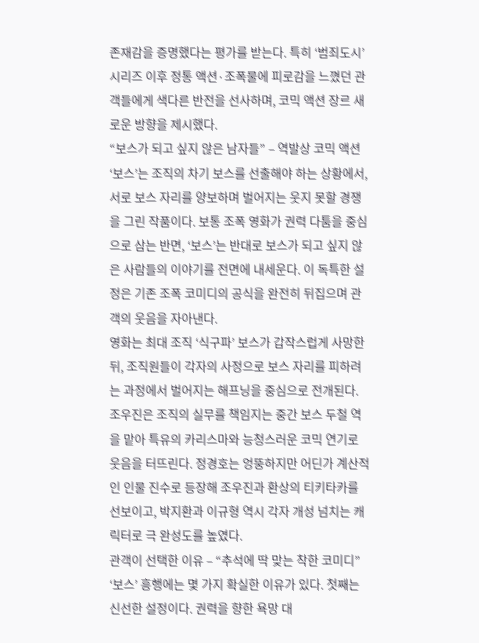존재감을 증명했다는 평가를 받는다. 특히 ‘범죄도시’ 시리즈 이후 정통 액션·조폭물에 피로감을 느꼈던 관객들에게 색다른 반전을 선사하며, 코믹 액션 장르 새로운 방향을 제시했다.
“보스가 되고 싶지 않은 남자들” – 역발상 코믹 액션
‘보스’는 조직의 차기 보스를 선출해야 하는 상황에서, 서로 보스 자리를 양보하며 벌어지는 웃지 못할 경쟁을 그린 작품이다. 보통 조폭 영화가 권력 다툼을 중심으로 삼는 반면, ‘보스’는 반대로 보스가 되고 싶지 않은 사람들의 이야기를 전면에 내세운다. 이 독특한 설정은 기존 조폭 코미디의 공식을 완전히 뒤집으며 관객의 웃음을 자아낸다.
영화는 최대 조직 ‘식구파’ 보스가 갑작스럽게 사망한 뒤, 조직원들이 각자의 사정으로 보스 자리를 피하려는 과정에서 벌어지는 해프닝을 중심으로 전개된다. 조우진은 조직의 실무를 책임지는 중간 보스 두철 역을 맡아 특유의 카리스마와 능청스러운 코믹 연기로 웃음을 터뜨린다. 정경호는 엉뚱하지만 어딘가 계산적인 인물 진수로 등장해 조우진과 환상의 티키타카를 선보이고, 박지환과 이규형 역시 각자 개성 넘치는 캐릭터로 극 완성도를 높였다.
관객이 선택한 이유 – “추석에 딱 맞는 착한 코미디”
‘보스’ 흥행에는 몇 가지 확실한 이유가 있다. 첫째는 신선한 설정이다. 권력을 향한 욕망 대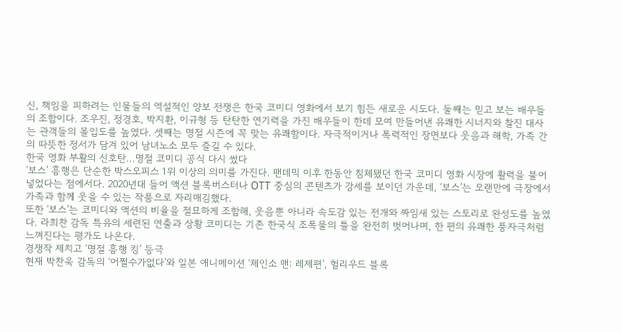신, 책임을 피하려는 인물들의 역설적인 양보 전쟁은 한국 코미디 영화에서 보기 힘든 새로운 시도다. 둘째는 믿고 보는 배우들의 조합이다. 조우진, 정경호, 박지환, 이규형 등 탄탄한 연기력을 가진 배우들이 한데 모여 만들어낸 유쾌한 시너지와 찰진 대사는 관객들의 몰입도를 높였다. 셋째는 명절 시즌에 꼭 맞는 유쾌함이다. 자극적이거나 폭력적인 장면보다 웃음과 해학, 가족 간의 따뜻한 정서가 담겨 있어 남녀노소 모두 즐길 수 있다.
한국 영화 부활의 신호탄…명절 코미디 공식 다시 썼다
‘보스’ 흥행은 단순한 박스오피스 1위 이상의 의미를 가진다. 팬데믹 이후 한동안 침체됐던 한국 코미디 영화 시장에 활력을 불어넣었다는 점에서다. 2020년대 들어 액션 블록버스터나 OTT 중심의 콘텐츠가 강세를 보이던 가운데, ‘보스’는 오랜만에 극장에서 가족과 함께 웃을 수 있는 작품으로 자리매김했다.
또한 ‘보스’는 코미디와 액션의 비율을 절묘하게 조합해, 웃음뿐 아니라 속도감 있는 전개와 짜임새 있는 스토리로 완성도를 높였다. 라희찬 감독 특유의 세련된 연출과 상황 코미디는 기존 한국식 조폭물의 틀을 완전히 벗어나며, 한 편의 유쾌한 풍자극처럼 느껴진다는 평가도 나온다.
경쟁작 제치고 ‘명절 흥행 킹’ 등극
현재 박찬욱 감독의 ‘어쩔수가없다’와 일본 애니메이션 ‘체인소 맨: 레제편’, 헐리우드 블록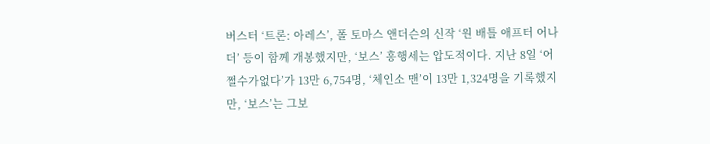버스터 ‘트론: 아레스’, 폴 토마스 앤더슨의 신작 ‘원 배틀 애프터 어나더’ 등이 함께 개봉했지만, ‘보스’ 흥행세는 압도적이다. 지난 8일 ‘어쩔수가없다’가 13만 6,754명, ‘체인소 맨’이 13만 1,324명을 기록했지만, ‘보스’는 그보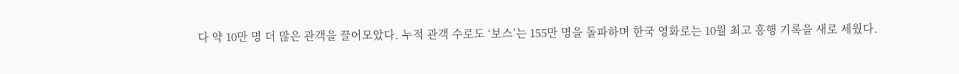다 약 10만 명 더 많은 관객을 끌어모았다. 누적 관객 수로도 ‘보스’는 155만 명을 돌파하며 한국 영화로는 10월 최고 흥행 기록을 새로 세웠다.